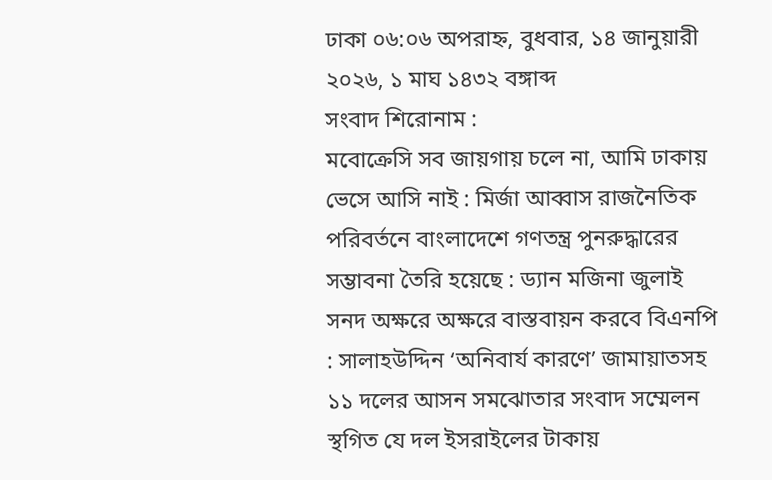ঢাকা ০৬:০৬ অপরাহ্ন, বুধবার, ১৪ জানুয়ারী ২০২৬, ১ মাঘ ১৪৩২ বঙ্গাব্দ
সংবাদ শিরোনাম :
মবোক্রেসি সব জায়গায় চলে না, আমি ঢাকায় ভেসে আসি নাই : মির্জা আব্বাস রাজনৈতিক পরিবর্তনে বাংলাদেশে গণতন্ত্র পুনরুদ্ধারের সম্ভাবনা তৈরি হয়েছে : ড্যান মজিনা জুলাই সনদ অক্ষরে অক্ষরে বাস্তবায়ন করবে বিএনপি : সালাহউদ্দিন ‘অনিবার্য কারণে’ জামায়াতসহ ১১ দলের আসন সমঝোতার সংবাদ সম্মেলন স্থগিত যে দল ইসরাইলের টাকায়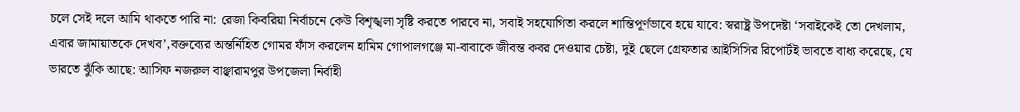চলে সেই দলে আমি থাকতে পারি না: রেজা কিবরিয়া নির্বাচনে কেউ বিশৃঙ্খলা সৃষ্টি করতে পারবে না, সবাই সহযোগিতা করলে শান্তিপূর্ণভাবে হয়ে যাবে: স্বরাষ্ট্র উপদেষ্টা ‘সবাইকেই তো দেখলাম, এবার জামায়াতকে দেখব’,বক্তব্যের অন্তর্নিহিত গোমর ফাঁস করলেন হামিম গোপালগঞ্জে মা-বাবাকে জীবন্ত কবর দেওয়ার চেষ্টা, দুই ছেলে গ্রেফতার আইসিসির রিপোর্টই ভাবতে বাধ্য করেছে, যে ভারতে ঝুঁকি আছে: আসিফ নজরুল বাঞ্ছারামপুর উপজেলা নির্বাহী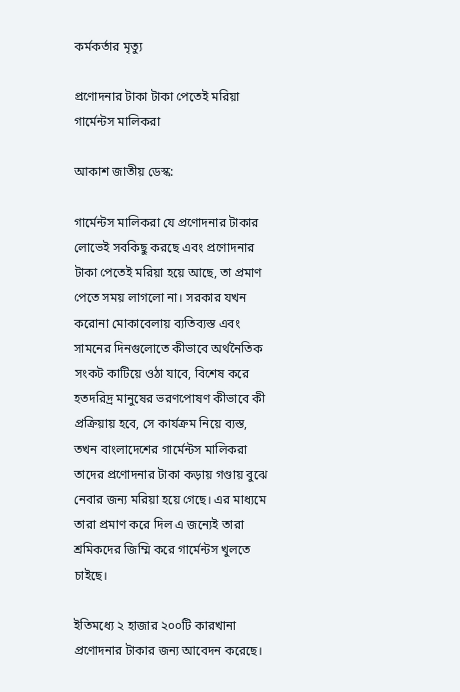কর্মকর্তার মৃত্যু

প্রণোদনার টাকা টাকা পেতেই মরিয়া গার্মেন্টস মালিকরা

আকাশ জাতীয় ডেস্ক:

গার্মেন্টস মালিকরা যে প্রণোদনার টাকার লোভেই সবকিছু করছে এবং প্রণোদনার টাকা পেতেই মরিয়া হয়ে আছে, তা প্রমাণ পেতে সময় লাগলো না। সরকার যখন করোনা মোকাবেলায় ব্যতিব্যস্ত এবং সামনের দিনগুলোতে কীভাবে অর্থনৈতিক সংকট কাটিয়ে ওঠা যাবে, বিশেষ করে হতদরিদ্র মানুষের ভরণপোষণ কীভাবে কী প্রক্রিয়ায় হবে, সে কার্যক্রম নিয়ে ব্যস্ত, তখন বাংলাদেশের গার্মেন্টস মালিকরা তাদের প্রণোদনার টাকা কড়ায় গণ্ডায় বুঝে নেবার জন্য মরিয়া হয়ে গেছে। এর মাধ্যমে তারা প্রমাণ করে দিল এ জন্যেই তারা শ্রমিকদের জিম্মি করে গার্মেন্টস খুলতে চাইছে।

ইতিমধ্যে ২ হাজার ২০০টি কারখানা প্রণোদনার টাকার জন্য আবেদন করেছে।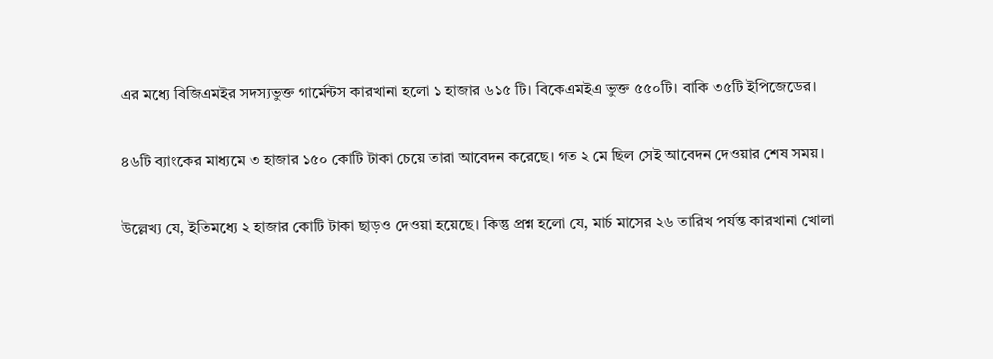এর মধ্যে বিজিএমইর সদস্যভুক্ত গার্মেন্টস কারখানা হলো ১ হাজার ৬১৫ টি। বিকেএমইএ ভুক্ত ৫৫০টি। বাকি ৩৫টি ইপিজেডের।

৪৬টি ব্যাংকের মাধ্যমে ৩ হাজার ১৫০ কোটি টাকা চেয়ে তারা আবেদন করেছে। গত ২ মে ছিল সেই আবেদন দেওয়ার শেষ সময়।

উল্লেখ্য যে, ইতিমধ্যে ২ হাজার কোটি টাকা ছাড়ও দেওয়া হয়েছে। কিন্তু প্রশ্ন হলো যে, মার্চ মাসের ২৬ তারিখ পর্যন্ত কারখানা খোলা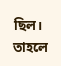ছিল। তাহলে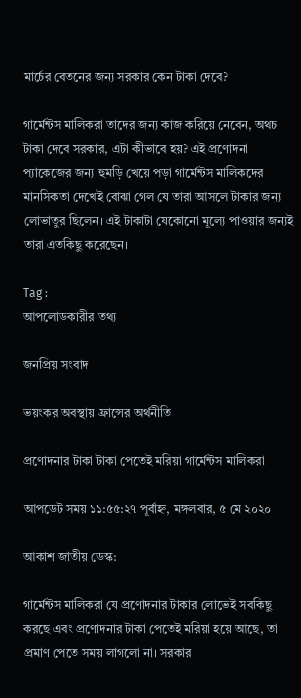মার্চের বেতনের জন্য সরকার কেন টাকা দেবে?

গার্মেন্টস মালিকরা তাদের জন্য কাজ করিয়ে নেবেন, অথচ টাকা দেবে সরকার, এটা কীভাবে হয়? এই প্রণোদনা প্যাকেজের জন্য হুমড়ি খেয়ে পড়া গার্মেন্টস মালিকদের মানসিকতা দেখেই বোঝা গেল যে তারা আসলে টাকার জন্য লোভাতুর ছিলেন। এই টাকাটা যেকোনো মূল্যে পাওয়ার জন্যই তারা এতকিছু করেছেন।

Tag :
আপলোডকারীর তথ্য

জনপ্রিয় সংবাদ

ভয়ংকর অবস্থায় ফ্রান্সের অর্থনীতি

প্রণোদনার টাকা টাকা পেতেই মরিয়া গার্মেন্টস মালিকরা

আপডেট সময় ১১:৫৫:২৭ পূর্বাহ্ন, মঙ্গলবার, ৫ মে ২০২০

আকাশ জাতীয় ডেস্ক:

গার্মেন্টস মালিকরা যে প্রণোদনার টাকার লোভেই সবকিছু করছে এবং প্রণোদনার টাকা পেতেই মরিয়া হয়ে আছে, তা প্রমাণ পেতে সময় লাগলো না। সরকার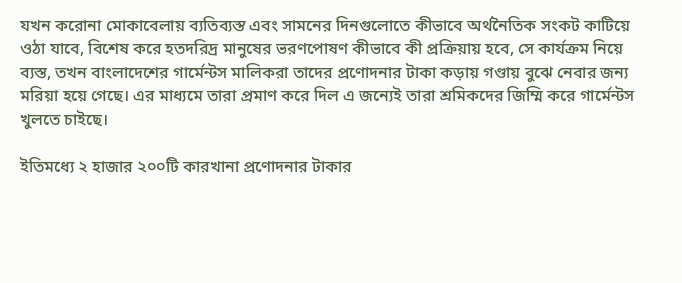যখন করোনা মোকাবেলায় ব্যতিব্যস্ত এবং সামনের দিনগুলোতে কীভাবে অর্থনৈতিক সংকট কাটিয়ে ওঠা যাবে, বিশেষ করে হতদরিদ্র মানুষের ভরণপোষণ কীভাবে কী প্রক্রিয়ায় হবে, সে কার্যক্রম নিয়ে ব্যস্ত, তখন বাংলাদেশের গার্মেন্টস মালিকরা তাদের প্রণোদনার টাকা কড়ায় গণ্ডায় বুঝে নেবার জন্য মরিয়া হয়ে গেছে। এর মাধ্যমে তারা প্রমাণ করে দিল এ জন্যেই তারা শ্রমিকদের জিম্মি করে গার্মেন্টস খুলতে চাইছে।

ইতিমধ্যে ২ হাজার ২০০টি কারখানা প্রণোদনার টাকার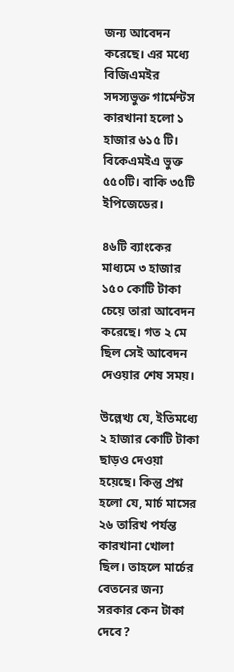জন্য আবেদন করেছে। এর মধ্যে বিজিএমইর সদস্যভুক্ত গার্মেন্টস কারখানা হলো ১ হাজার ৬১৫ টি। বিকেএমইএ ভুক্ত ৫৫০টি। বাকি ৩৫টি ইপিজেডের।

৪৬টি ব্যাংকের মাধ্যমে ৩ হাজার ১৫০ কোটি টাকা চেয়ে তারা আবেদন করেছে। গত ২ মে ছিল সেই আবেদন দেওয়ার শেষ সময়।

উল্লেখ্য যে, ইতিমধ্যে ২ হাজার কোটি টাকা ছাড়ও দেওয়া হয়েছে। কিন্তু প্রশ্ন হলো যে, মার্চ মাসের ২৬ তারিখ পর্যন্ত কারখানা খোলা ছিল। তাহলে মার্চের বেতনের জন্য সরকার কেন টাকা দেবে?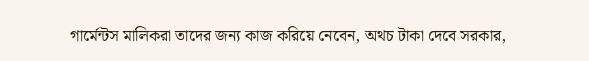গার্মেন্টস মালিকরা তাদের জন্য কাজ করিয়ে নেবেন, অথচ টাকা দেবে সরকার,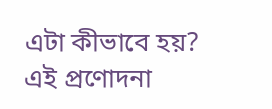এটা কীভাবে হয়? এই প্রণোদনা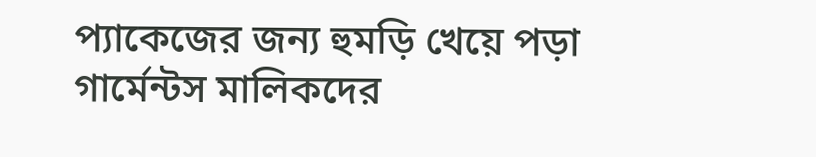প্যাকেজের জন্য হুমড়ি খেয়ে পড়া গার্মেন্টস মালিকদের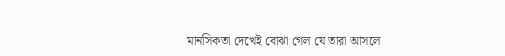মানসিকতা দেখেই বোঝা গেল যে তারা আসলে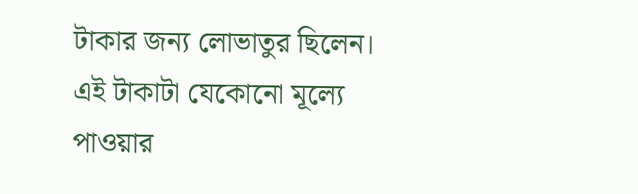টাকার জন্য লোভাতুর ছিলেন। এই টাকাটা যেকোনো মূল্যে পাওয়ার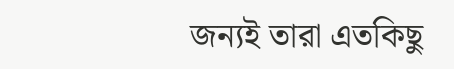জন্যই তারা এতকিছু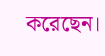করেছেন।